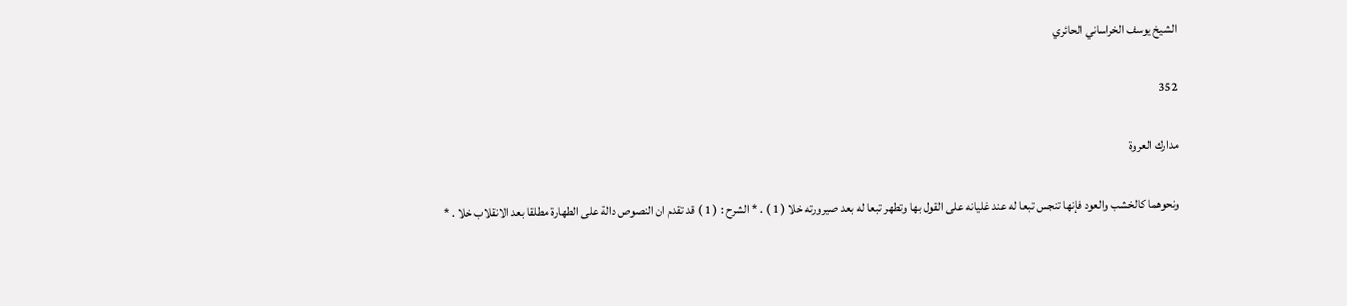الشيخ يوسف الخراساني الحائري

352

مدارك العروة

ونحوهما كالخشب والعود فإنها تنجس تبعا له عند غليانه على القول بها وتطهر تبعا له بعد صيرورته خلا ( 1 ) . * الشرح : ( 1 ) قد تقدم ان النصوص دالة على الطهارة مطلقا بعد الانقلاب خلا . *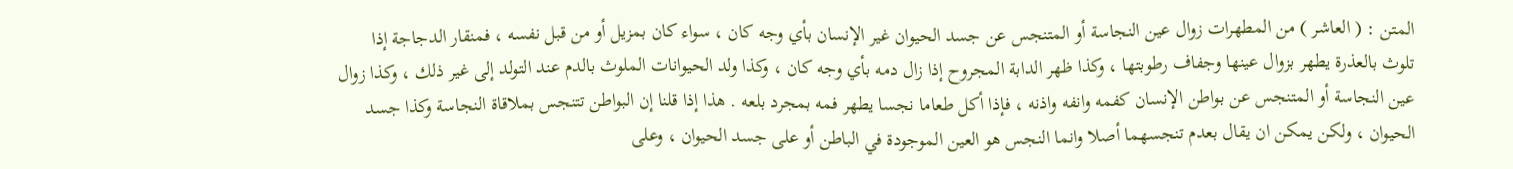المتن : ( العاشر ) من المطهرات زوال عين النجاسة أو المتنجس عن جسد الحيوان غير الإنسان بأي وجه كان ، سواء كان بمزيل أو من قبل نفسه ، فمنقار الدجاجة إذا تلوث بالعذرة يطهر بزوال عينها وجفاف رطوبتها ، وكذا ظهر الدابة المجروح إذا زال دمه بأي وجه كان ، وكذا ولد الحيوانات الملوث بالدم عند التولد إلى غير ذلك ، وكذا زوال عين النجاسة أو المتنجس عن بواطن الإنسان كفمه وانفه واذنه ، فإذا أكل طعاما نجسا يطهر فمه بمجرد بلعه . هذا إذا قلنا إن البواطن تتنجس بملاقاة النجاسة وكذا جسد الحيوان ، ولكن يمكن ان يقال بعدم تنجسهما أصلا وانما النجس هو العين الموجودة في الباطن أو على جسد الحيوان ، وعلى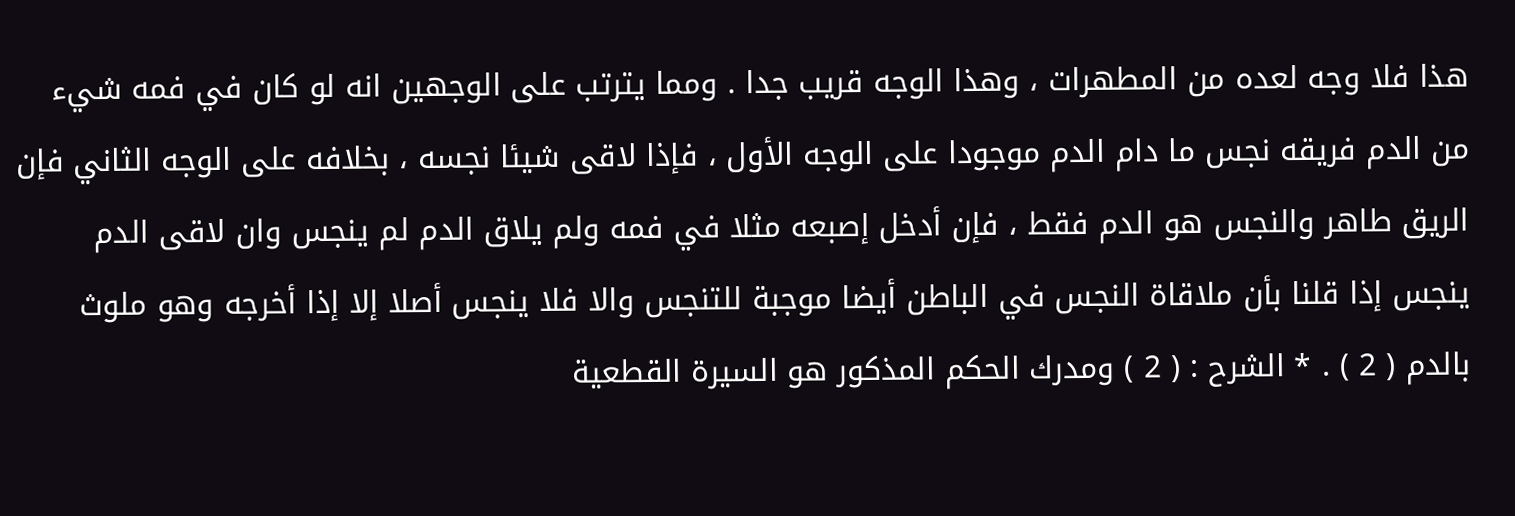هذا فلا وجه لعده من المطهرات ، وهذا الوجه قريب جدا . ومما يترتب على الوجهين انه لو كان في فمه شيء من الدم فريقه نجس ما دام الدم موجودا على الوجه الأول ، فإذا لاقى شيئا نجسه ، بخلافه على الوجه الثاني فإن الريق طاهر والنجس هو الدم فقط ، فإن أدخل إصبعه مثلا في فمه ولم يلاق الدم لم ينجس وان لاقى الدم ينجس إذا قلنا بأن ملاقاة النجس في الباطن أيضا موجبة للتنجس والا فلا ينجس أصلا إلا إذا أخرجه وهو ملوث بالدم ( 2 ) . * الشرح : ( 2 ) ومدرك الحكم المذكور هو السيرة القطعية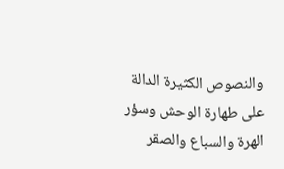والنصوص الكثيرة الدالة على طهارة الوحش وسؤر الهرة والسباع والصقر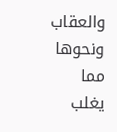والعقاب ونحوها مما يغلب